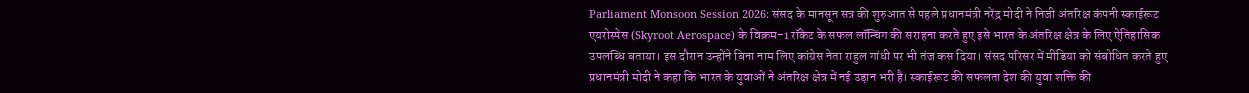Parliament Monsoon Session 2026: संसद के मानसून सत्र की शुरुआत से पहले प्रधानमंत्री नरेंद्र मोदी ने निजी अंतरिक्ष कंपनी स्काईरूट एयरोस्पेस (Skyroot Aerospace) के विक्रम-1 रॉकेट के सफल लॉन्चिंग की सराहना करते हुए इसे भारत के अंतरिक्ष क्षेत्र के लिए ऐतिहासिक उपलब्धि बताया। इस दौरान उन्होंने बिना नाम लिए कांग्रेस नेता राहुल गांधी पर भी तंज कस दिया। संसद परिसर में मीडिया को संबोधित करते हुए प्रधानमंत्री मोदी ने कहा कि भारत के युवाओं ने अंतरिक्ष क्षेत्र में नई उड़ान भरी है। स्काईरूट की सफलता देश की युवा शक्ति की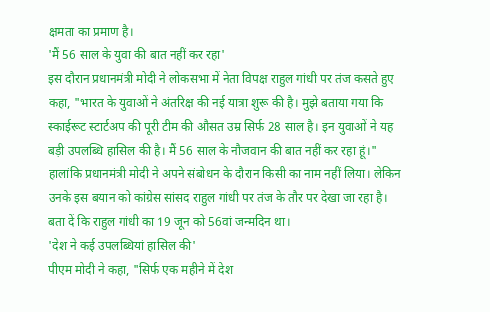क्षमता का प्रमाण है।
'मैं 56 साल के युवा की बात नहीं कर रहा'
इस दौरान प्रधानमंत्री मोदी ने लोकसभा में नेता विपक्ष राहुल गांधी पर तंज कसते हुए कहा, "भारत के युवाओं ने अंतरिक्ष की नई यात्रा शुरू की है। मुझे बताया गया कि स्काईरूट स्टार्टअप की पूरी टीम की औसत उम्र सिर्फ 28 साल है। इन युवाओं ने यह बड़ी उपलब्धि हासिल की है। मैं 56 साल के नौजवान की बात नहीं कर रहा हूं।" हालांकि प्रधानमंत्री मोदी ने अपने संबोधन के दौरान किसी का नाम नहीं लिया। लेकिन उनके इस बयान को कांग्रेस सांसद राहुल गांधी पर तंज के तौर पर देखा जा रहा है। बता दें कि राहुल गांधी का 19 जून को 56वां जन्मदिन था।
'देश ने कई उपलब्धियां हासिल की'
पीएम मोदी ने कहा, "सिर्फ एक महीने में देश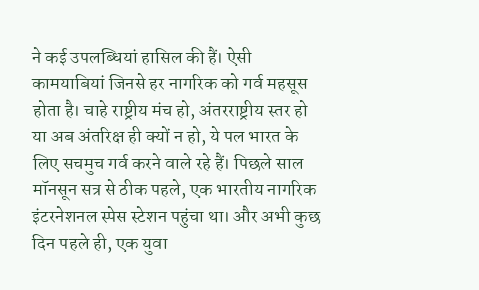ने कई उपलब्धियां हासिल की हैं। ऐसी कामयाबियां जिनसे हर नागरिक को गर्व महसूस होता है। चाहे राष्ट्रीय मंच हो, अंतरराष्ट्रीय स्तर हो या अब अंतरिक्ष ही क्यों न हो, ये पल भारत के लिए सचमुच गर्व करने वाले रहे हैं। पिछले साल मॉनसून सत्र से ठीक पहले, एक भारतीय नागरिक इंटरनेशनल स्पेस स्टेशन पहुंचा था। और अभी कुछ दिन पहले ही, एक युवा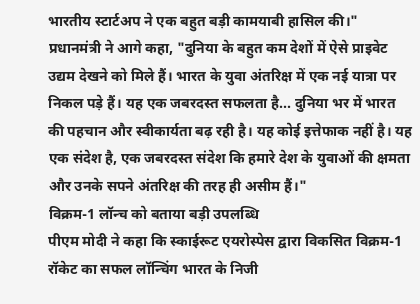भारतीय स्टार्टअप ने एक बहुत बड़ी कामयाबी हासिल की।"
प्रधानमंत्री ने आगे कहा, "दुनिया के बहुत कम देशों में ऐसे प्राइवेट उद्यम देखने को मिले हैं। भारत के युवा अंतरिक्ष में एक नई यात्रा पर निकल पड़े हैं। यह एक जबरदस्त सफलता है... दुनिया भर में भारत की पहचान और स्वीकार्यता बढ़ रही है। यह कोई इत्तेफाक नहीं है। यह एक संदेश है, एक जबरदस्त संदेश कि हमारे देश के युवाओं की क्षमता और उनके सपने अंतरिक्ष की तरह ही असीम हैं।"
विक्रम-1 लॉन्च को बताया बड़ी उपलब्धि
पीएम मोदी ने कहा कि स्काईरूट एयरोस्पेस द्वारा विकसित विक्रम-1 रॉकेट का सफल लॉन्चिंग भारत के निजी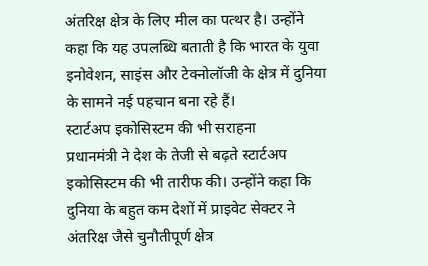अंतरिक्ष क्षेत्र के लिए मील का पत्थर है। उन्होंने कहा कि यह उपलब्धि बताती है कि भारत के युवा इनोवेशन, साइंस और टेक्नोलॉजी के क्षेत्र में दुनिया के सामने नई पहचान बना रहे हैं।
स्टार्टअप इकोसिस्टम की भी सराहना
प्रधानमंत्री ने देश के तेजी से बढ़ते स्टार्टअप इकोसिस्टम की भी तारीफ की। उन्होंने कहा कि दुनिया के बहुत कम देशों में प्राइवेट सेक्टर ने अंतरिक्ष जैसे चुनौतीपूर्ण क्षेत्र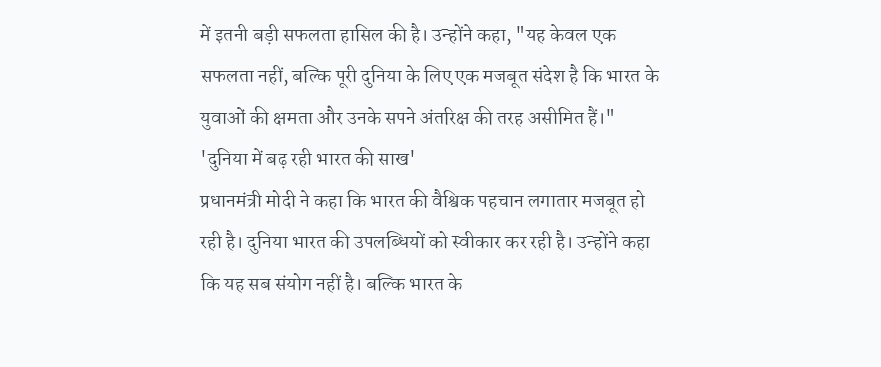में इतनी बड़ी सफलता हासिल की है। उन्होंने कहा, "यह केवल एक सफलता नहीं, बल्कि पूरी दुनिया के लिए एक मजबूत संदेश है कि भारत के युवाओं की क्षमता और उनके सपने अंतरिक्ष की तरह असीमित हैं।"
'दुनिया में बढ़ रही भारत की साख'
प्रधानमंत्री मोदी ने कहा कि भारत की वैश्विक पहचान लगातार मजबूत हो रही है। दुनिया भारत की उपलब्धियों को स्वीकार कर रही है। उन्होंने कहा कि यह सब संयोग नहीं है। बल्कि भारत के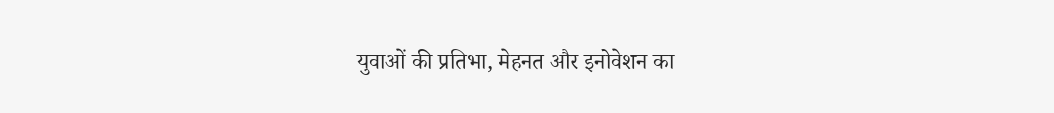युवाओं की प्रतिभा, मेहनत और इनोवेशन का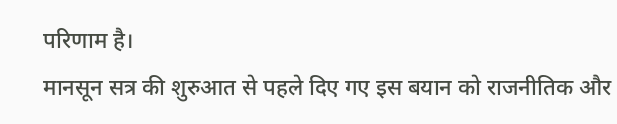परिणाम है।
मानसून सत्र की शुरुआत से पहले दिए गए इस बयान को राजनीतिक और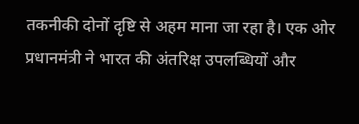तकनीकी दोनों दृष्टि से अहम माना जा रहा है। एक ओर प्रधानमंत्री ने भारत की अंतरिक्ष उपलब्धियों और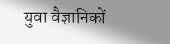युवा वैज्ञानिकों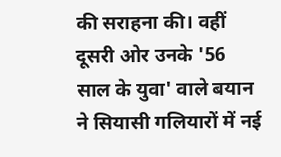की सराहना की। वहीं दूसरी ओर उनके '56 साल के युवा' वाले बयान ने सियासी गलियारों में नई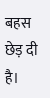बहस छेड़ दी है।